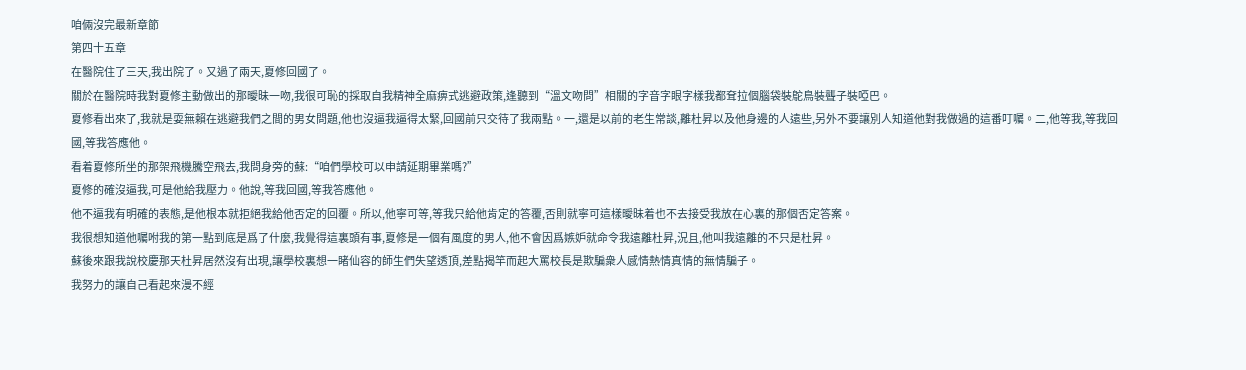咱倆沒完最新章節
第四十五章
在醫院住了三天,我出院了。又過了兩天,夏修回國了。
關於在醫院時我對夏修主動做出的那曖昧一吻,我很可恥的採取自我精神全麻痹式逃避政策,逢聽到“溫文吻問”相關的字音字眼字樣我都耷拉個腦袋裝鴕鳥裝聾子裝啞巴。
夏修看出來了,我就是耍無賴在逃避我們之間的男女問題,他也沒逼我逼得太緊,回國前只交待了我兩點。一,還是以前的老生常談,離杜昇以及他身邊的人遠些,另外不要讓別人知道他對我做過的這番叮囑。二,他等我,等我回國,等我答應他。
看着夏修所坐的那架飛機騰空飛去,我問身旁的蘇:“咱們學校可以申請延期畢業嗎?”
夏修的確沒逼我,可是他給我壓力。他說,等我回國,等我答應他。
他不逼我有明確的表態,是他根本就拒絕我給他否定的回覆。所以,他寧可等,等我只給他肯定的答覆,否則就寧可這樣曖昧着也不去接受我放在心裏的那個否定答案。
我很想知道他囑咐我的第一點到底是爲了什麼,我覺得這裏頭有事,夏修是一個有風度的男人,他不會因爲嫉妒就命令我遠離杜昇,況且,他叫我遠離的不只是杜昇。
蘇後來跟我說校慶那天杜昇居然沒有出現,讓學校裏想一睹仙容的師生們失望透頂,差點揭竿而起大罵校長是欺騙衆人感情熱情真情的無情騙子。
我努力的讓自己看起來漫不經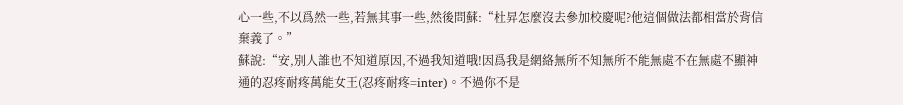心一些,不以爲然一些,若無其事一些,然後問蘇:“杜昇怎麼沒去參加校慶呢?他這個做法都相當於背信棄義了。”
蘇說:“安,別人誰也不知道原因,不過我知道哦!因爲我是網絡無所不知無所不能無處不在無處不顯神通的忍疼耐疼萬能女王(忍疼耐疼=inter)。不過你不是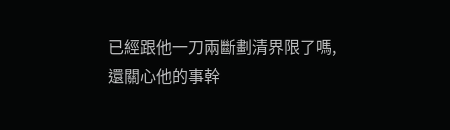已經跟他一刀兩斷劃清界限了嗎,還關心他的事幹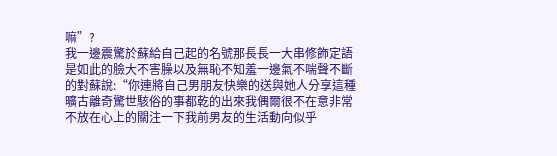嘛”?
我一邊震驚於蘇給自己起的名號那長長一大串修飾定語是如此的臉大不害臊以及無恥不知羞一邊氣不喘聲不斷的對蘇說:“你連將自己男朋友快樂的送與她人分享這種曠古離奇驚世駭俗的事都乾的出來我偶爾很不在意非常不放在心上的關注一下我前男友的生活動向似乎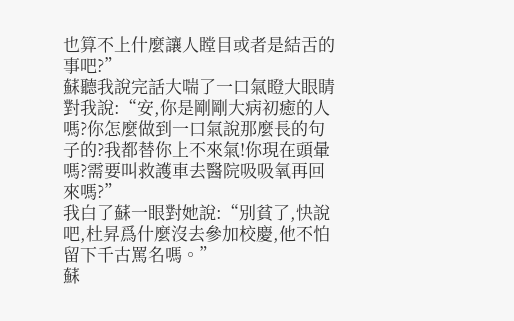也算不上什麼讓人瞠目或者是結舌的事吧?”
蘇聽我說完話大喘了一口氣瞪大眼睛對我說:“安,你是剛剛大病初癒的人嗎?你怎麼做到一口氣說那麼長的句子的?我都替你上不來氣!你現在頭暈嗎?需要叫救護車去醫院吸吸氧再回來嗎?”
我白了蘇一眼對她說:“別貧了,快說吧,杜昇爲什麼沒去參加校慶,他不怕留下千古罵名嗎。”
蘇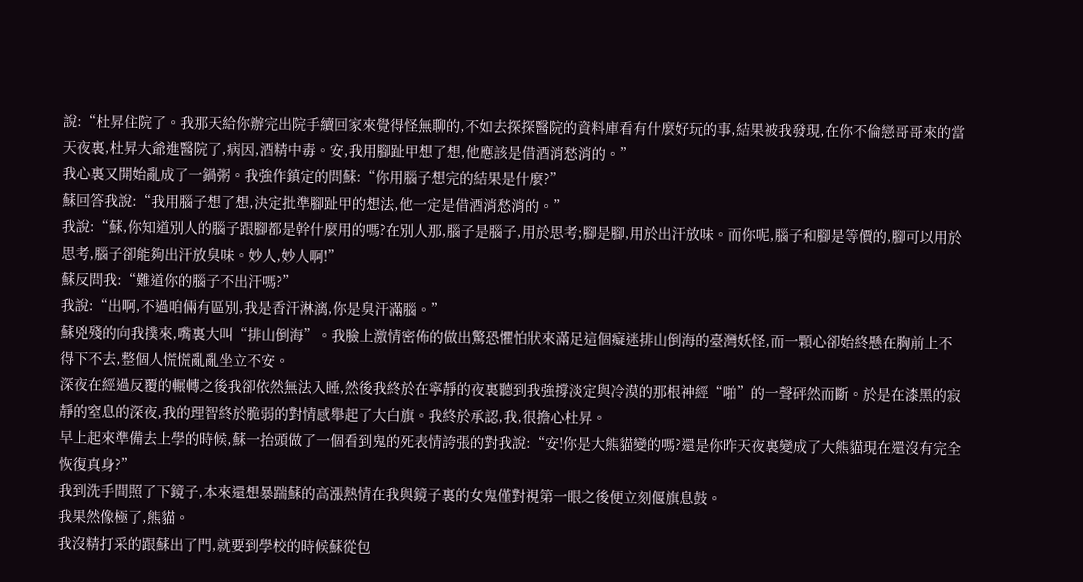說:“杜昇住院了。我那天給你辦完出院手續回家來覺得怪無聊的,不如去探探醫院的資料庫看有什麼好玩的事,結果被我發現,在你不倫戀哥哥來的當天夜裏,杜昇大爺進醫院了,病因,酒精中毒。安,我用腳趾甲想了想,他應該是借酒消愁消的。”
我心裏又開始亂成了一鍋粥。我強作鎮定的問蘇:“你用腦子想完的結果是什麼?”
蘇回答我說:“我用腦子想了想,決定批準腳趾甲的想法,他一定是借酒消愁消的。”
我說:“蘇,你知道別人的腦子跟腳都是幹什麼用的嗎?在別人那,腦子是腦子,用於思考;腳是腳,用於出汗放味。而你呢,腦子和腳是等價的,腳可以用於思考,腦子卻能夠出汗放臭味。妙人,妙人啊!”
蘇反問我:“難道你的腦子不出汗嗎?”
我說:“出啊,不過咱倆有區別,我是香汗淋漓,你是臭汗滿腦。”
蘇兇殘的向我撲來,嘴裏大叫“排山倒海”。我臉上激情密佈的做出驚恐懼怕狀來滿足這個癡迷排山倒海的臺灣妖怪,而一顆心卻始終懸在胸前上不得下不去,整個人慌慌亂亂坐立不安。
深夜在經過反覆的輾轉之後我卻依然無法入睡,然後我終於在寧靜的夜裏聽到我強撐淡定與冷漠的那根神經“啪”的一聲砰然而斷。於是在漆黑的寂靜的窒息的深夜,我的理智終於脆弱的對情感舉起了大白旗。我終於承認,我,很擔心杜昇。
早上起來準備去上學的時候,蘇一抬頭做了一個看到鬼的死表情誇張的對我說:“安!你是大熊貓變的嗎?還是你昨天夜裏變成了大熊貓現在還沒有完全恢復真身?”
我到洗手間照了下鏡子,本來還想暴踹蘇的高漲熱情在我與鏡子裏的女鬼僅對視第一眼之後便立刻偃旗息鼓。
我果然像極了,熊貓。
我沒精打采的跟蘇出了門,就要到學校的時候蘇從包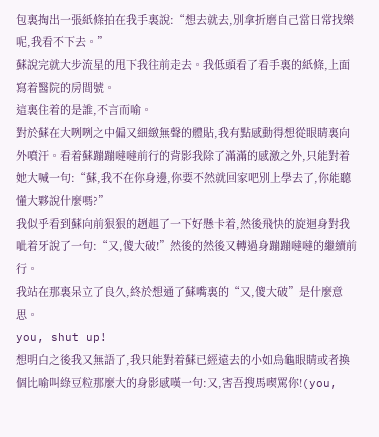包裏掏出一張紙條拍在我手裏說:“想去就去,別拿折磨自己當日常找樂呢,我看不下去。”
蘇說完就大步流星的甩下我往前走去。我低頭看了看手裏的紙條,上面寫着醫院的房間號。
這裏住着的是誰,不言而喻。
對於蘇在大咧咧之中偏又細緻無聲的體貼,我有點感動得想從眼睛裏向外噴汗。看着蘇蹦蹦噠噠前行的背影我除了滿滿的感激之外,只能對着她大喊一句:“蘇,我不在你身邊,你要不然就回家吧別上學去了,你能聽懂大夥說什麼嗎?”
我似乎看到蘇向前狠狠的趔趄了一下好懸卡着,然後飛快的旋迴身對我呲着牙說了一句:“又,傻大破!”然後的然後又轉過身蹦蹦噠噠的繼續前行。
我站在那裏呆立了良久,終於想通了蘇嘴裏的“又,傻大破”是什麼意思。
you, shut up!
想明白之後我又無語了,我只能對着蘇已經遠去的小如烏龜眼睛或者換個比喻叫綠豆粒那麼大的身影感嘆一句:又,害吾搜馬喫罵你!(you,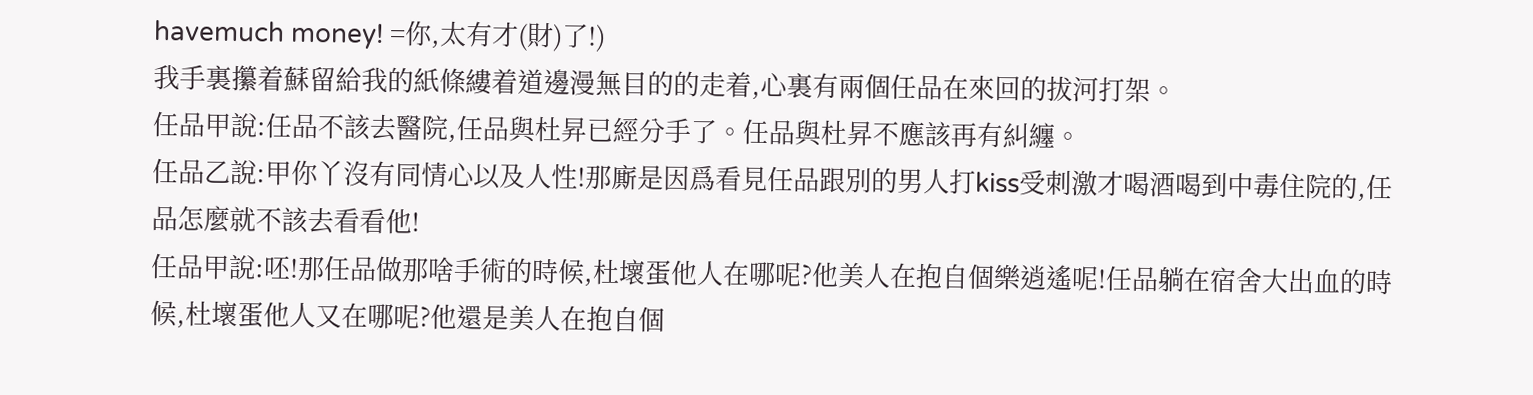havemuch money! =你,太有才(財)了!)
我手裏攥着蘇留給我的紙條縷着道邊漫無目的的走着,心裏有兩個任品在來回的拔河打架。
任品甲說:任品不該去醫院,任品與杜昇已經分手了。任品與杜昇不應該再有糾纏。
任品乙說:甲你丫沒有同情心以及人性!那廝是因爲看見任品跟別的男人打kiss受刺激才喝酒喝到中毒住院的,任品怎麼就不該去看看他!
任品甲說:呸!那任品做那啥手術的時候,杜壞蛋他人在哪呢?他美人在抱自個樂逍遙呢!任品躺在宿舍大出血的時候,杜壞蛋他人又在哪呢?他還是美人在抱自個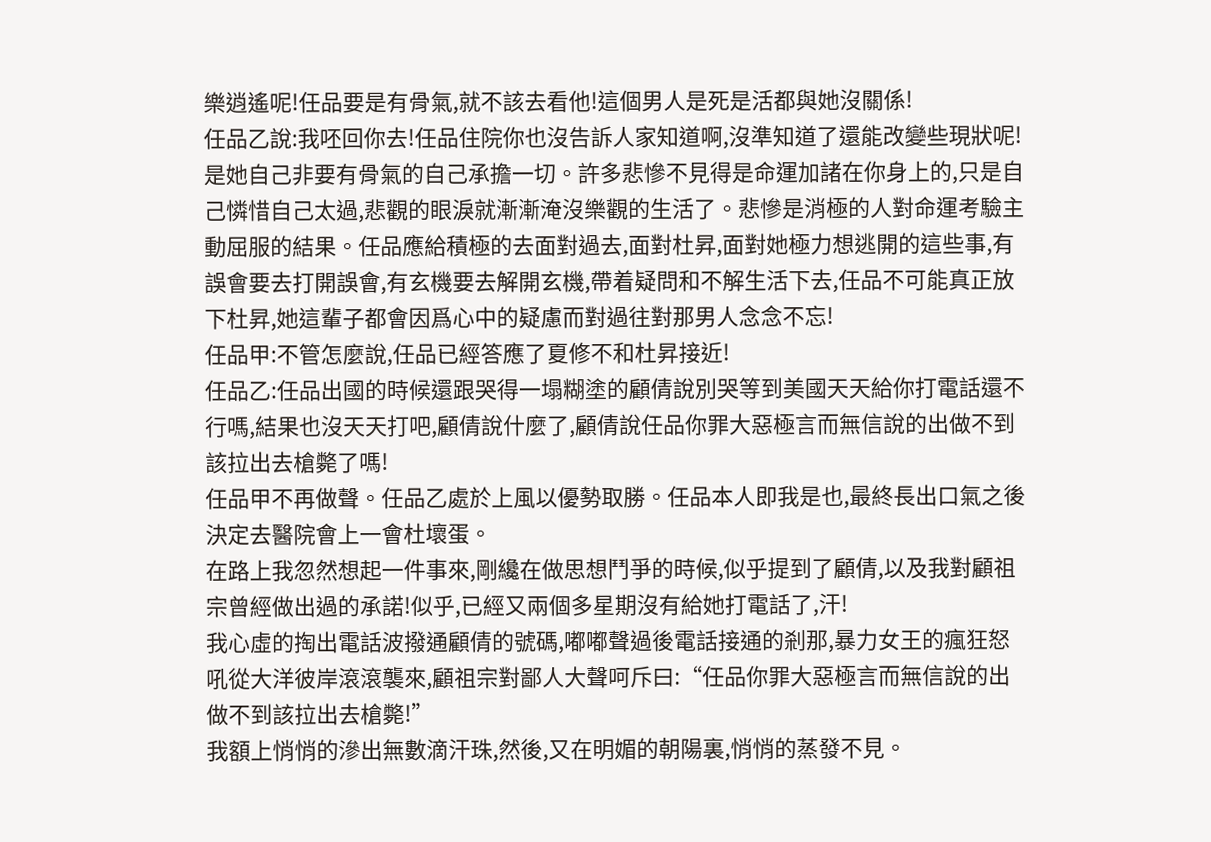樂逍遙呢!任品要是有骨氣,就不該去看他!這個男人是死是活都與她沒關係!
任品乙說:我呸回你去!任品住院你也沒告訴人家知道啊,沒準知道了還能改變些現狀呢!是她自己非要有骨氣的自己承擔一切。許多悲慘不見得是命運加諸在你身上的,只是自己憐惜自己太過,悲觀的眼淚就漸漸淹沒樂觀的生活了。悲慘是消極的人對命運考驗主動屈服的結果。任品應給積極的去面對過去,面對杜昇,面對她極力想逃開的這些事,有誤會要去打開誤會,有玄機要去解開玄機,帶着疑問和不解生活下去,任品不可能真正放下杜昇,她這輩子都會因爲心中的疑慮而對過往對那男人念念不忘!
任品甲:不管怎麼說,任品已經答應了夏修不和杜昇接近!
任品乙:任品出國的時候還跟哭得一塌糊塗的顧倩說別哭等到美國天天給你打電話還不行嗎,結果也沒天天打吧,顧倩說什麼了,顧倩說任品你罪大惡極言而無信說的出做不到該拉出去槍斃了嗎!
任品甲不再做聲。任品乙處於上風以優勢取勝。任品本人即我是也,最終長出口氣之後決定去醫院會上一會杜壞蛋。
在路上我忽然想起一件事來,剛纔在做思想鬥爭的時候,似乎提到了顧倩,以及我對顧祖宗曾經做出過的承諾!似乎,已經又兩個多星期沒有給她打電話了,汗!
我心虛的掏出電話波撥通顧倩的號碼,嘟嘟聲過後電話接通的剎那,暴力女王的瘋狂怒吼從大洋彼岸滾滾襲來,顧祖宗對鄙人大聲呵斥曰:“任品你罪大惡極言而無信說的出做不到該拉出去槍斃!”
我額上悄悄的滲出無數滴汗珠,然後,又在明媚的朝陽裏,悄悄的蒸發不見。